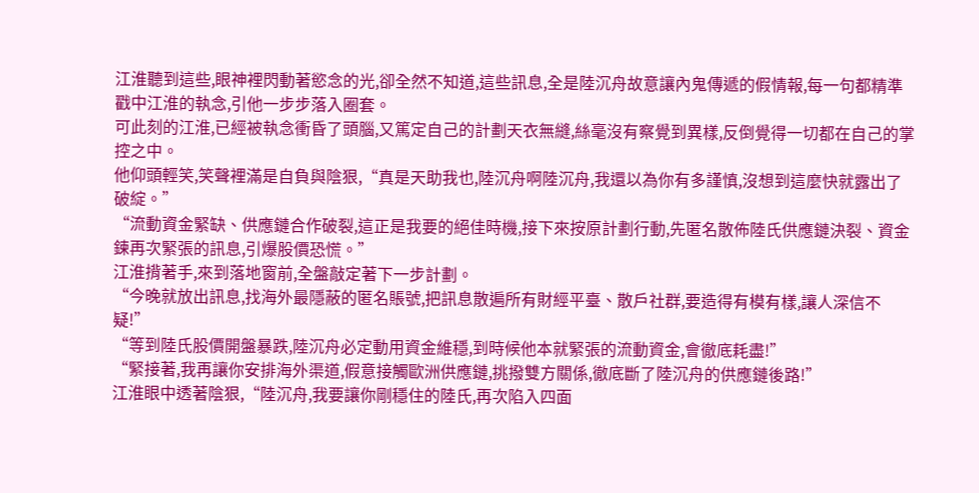江淮聽到這些,眼神裡閃動著慾念的光,卻全然不知道,這些訊息,全是陸沉舟故意讓內鬼傳遞的假情報,每一句都精準戳中江淮的執念,引他一步步落入圈套。
可此刻的江淮,已經被執念衝昏了頭腦,又篤定自己的計劃天衣無縫,絲毫沒有察覺到異樣,反倒覺得一切都在自己的掌控之中。
他仰頭輕笑,笑聲裡滿是自負與陰狠,“真是天助我也,陸沉舟啊陸沉舟,我還以為你有多謹慎,沒想到這麼快就露出了破綻。”
“流動資金緊缺、供應鏈合作破裂,這正是我要的絕佳時機,接下來按原計劃行動,先匿名散佈陸氏供應鏈決裂、資金鍊再次緊張的訊息,引爆股價恐慌。”
江淮揹著手,來到落地窗前,全盤敲定著下一步計劃。
“今晚就放出訊息,找海外最隱蔽的匿名賬號,把訊息散遍所有財經平臺、散戶社群,要造得有模有樣,讓人深信不疑!”
“等到陸氏股價開盤暴跌,陸沉舟必定動用資金維穩,到時候他本就緊張的流動資金,會徹底耗盡!”
“緊接著,我再讓你安排海外渠道,假意接觸歐洲供應鏈,挑撥雙方關係,徹底斷了陸沉舟的供應鏈後路!”
江淮眼中透著陰狠,“陸沉舟,我要讓你剛穩住的陸氏,再次陷入四面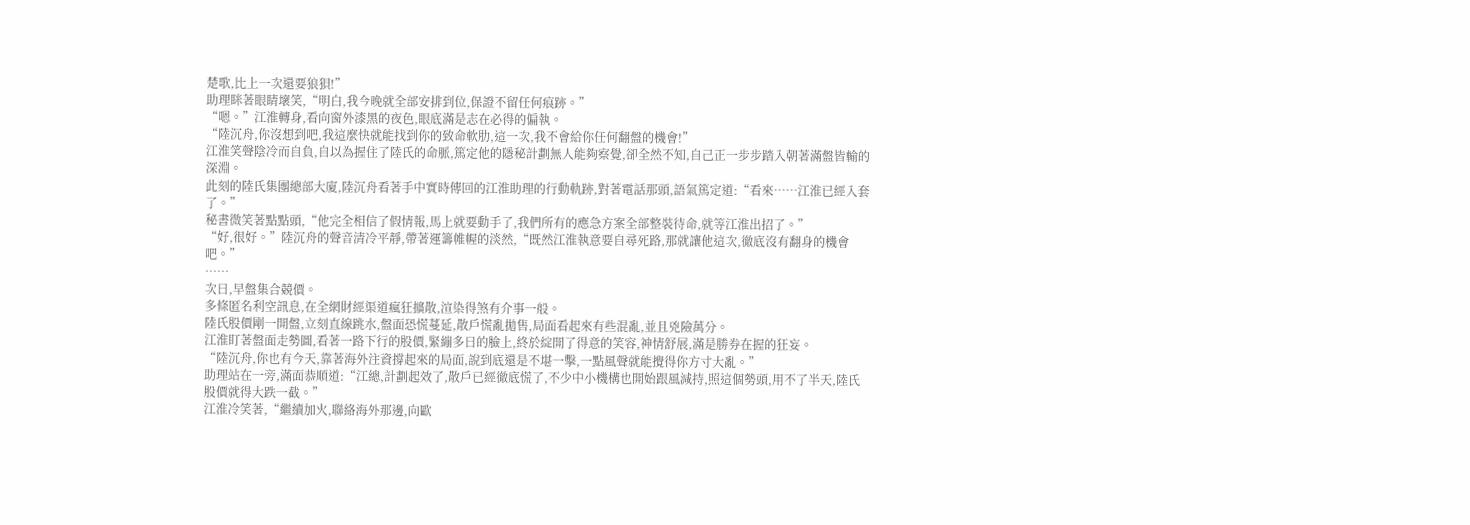楚歌,比上一次還要狼狽!”
助理眯著眼睛壞笑,“明白,我今晚就全部安排到位,保證不留任何痕跡。”
“嗯。”江淮轉身,看向窗外漆黑的夜色,眼底滿是志在必得的偏執。
“陸沉舟,你沒想到吧,我這麼快就能找到你的致命軟肋,這一次,我不會給你任何翻盤的機會!”
江淮笑聲陰冷而自負,自以為握住了陸氏的命脈,篤定他的隱秘計劃無人能夠察覺,卻全然不知,自己正一步步踏入朝著滿盤皆輸的深淵。
此刻的陸氏集團總部大廈,陸沉舟看著手中實時傳回的江淮助理的行動軌跡,對著電話那頭,語氣篤定道:“看來……江淮已經入套了。”
秘書微笑著點點頭,“他完全相信了假情報,馬上就要動手了,我們所有的應急方案全部整裝待命,就等江淮出招了。”
“好,很好。”陸沉舟的聲音清冷平靜,帶著運籌帷幄的淡然,“既然江淮執意要自尋死路,那就讓他這次,徹底沒有翻身的機會吧。”
……
次日,早盤集合競價。
多條匿名利空訊息,在全網財經渠道瘋狂擴散,渲染得煞有介事一般。
陸氏股價剛一開盤,立刻直線跳水,盤面恐慌蔓延,散戶慌亂拋售,局面看起來有些混亂,並且兇險萬分。
江淮盯著盤面走勢圖,看著一路下行的股價,緊繃多日的臉上,終於綻開了得意的笑容,神情舒展,滿是勝券在握的狂妄。
“陸沉舟,你也有今天,靠著海外注資撐起來的局面,說到底還是不堪一擊,一點風聲就能攪得你方寸大亂。”
助理站在一旁,滿面恭順道:“江總,計劃起效了,散戶已經徹底慌了,不少中小機構也開始跟風減持,照這個勢頭,用不了半天,陸氏股價就得大跌一截。”
江淮冷笑著,“繼續加火,聯絡海外那邊,向歐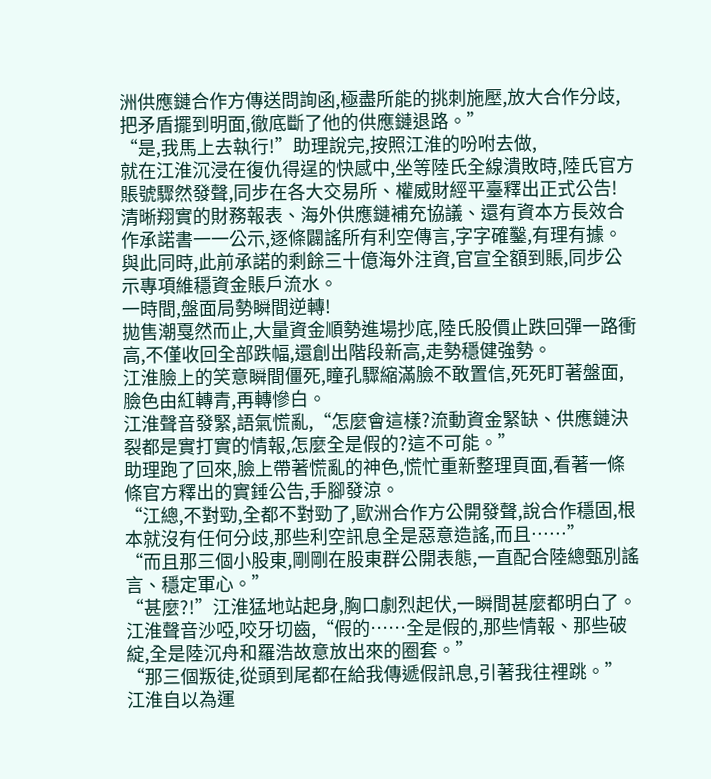洲供應鏈合作方傳送問詢函,極盡所能的挑刺施壓,放大合作分歧,把矛盾擺到明面,徹底斷了他的供應鏈退路。”
“是,我馬上去執行!”助理說完,按照江淮的吩咐去做,
就在江淮沉浸在復仇得逞的快感中,坐等陸氏全線潰敗時,陸氏官方賬號驟然發聲,同步在各大交易所、權威財經平臺釋出正式公告!
清晰翔實的財務報表、海外供應鏈補充協議、還有資本方長效合作承諾書一一公示,逐條闢謠所有利空傳言,字字確鑿,有理有據。
與此同時,此前承諾的剩餘三十億海外注資,官宣全額到賬,同步公示專項維穩資金賬戶流水。
一時間,盤面局勢瞬間逆轉!
拋售潮戛然而止,大量資金順勢進場抄底,陸氏股價止跌回彈一路衝高,不僅收回全部跌幅,還創出階段新高,走勢穩健強勢。
江淮臉上的笑意瞬間僵死,瞳孔驟縮滿臉不敢置信,死死盯著盤面,臉色由紅轉青,再轉慘白。
江淮聲音發緊,語氣慌亂,“怎麼會這樣?流動資金緊缺、供應鏈決裂都是實打實的情報,怎麼全是假的?這不可能。”
助理跑了回來,臉上帶著慌亂的神色,慌忙重新整理頁面,看著一條條官方釋出的實錘公告,手腳發涼。
“江總,不對勁,全都不對勁了,歐洲合作方公開發聲,說合作穩固,根本就沒有任何分歧,那些利空訊息全是惡意造謠,而且……”
“而且那三個小股東,剛剛在股東群公開表態,一直配合陸總甄別謠言、穩定軍心。”
“甚麼?!”江淮猛地站起身,胸口劇烈起伏,一瞬間甚麼都明白了。
江淮聲音沙啞,咬牙切齒,“假的……全是假的,那些情報、那些破綻,全是陸沉舟和羅浩故意放出來的圈套。”
“那三個叛徒,從頭到尾都在給我傳遞假訊息,引著我往裡跳。”
江淮自以為運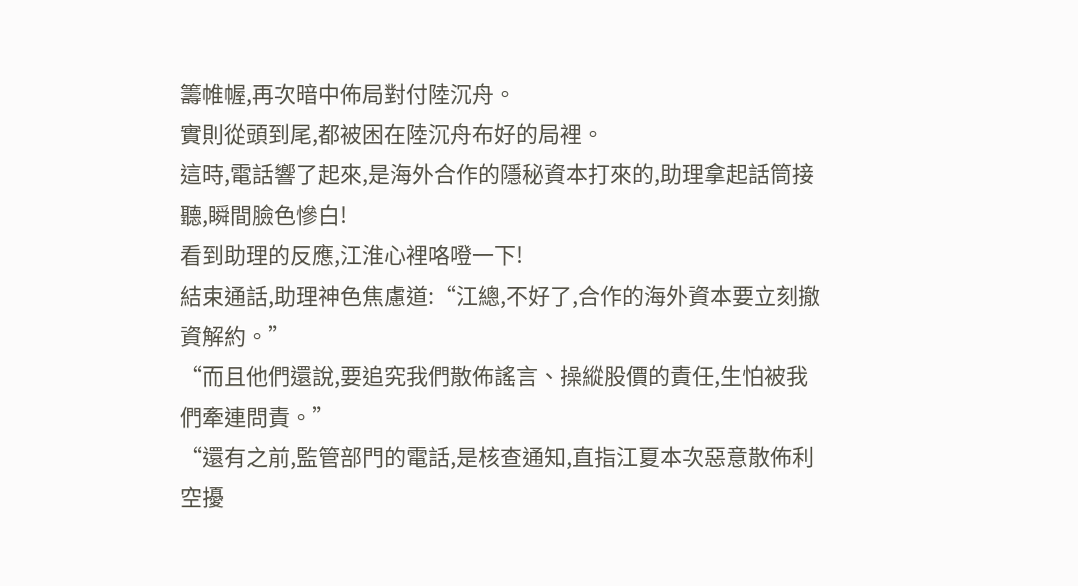籌帷幄,再次暗中佈局對付陸沉舟。
實則從頭到尾,都被困在陸沉舟布好的局裡。
這時,電話響了起來,是海外合作的隱秘資本打來的,助理拿起話筒接聽,瞬間臉色慘白!
看到助理的反應,江淮心裡咯噔一下!
結束通話,助理神色焦慮道:“江總,不好了,合作的海外資本要立刻撤資解約。”
“而且他們還說,要追究我們散佈謠言、操縱股價的責任,生怕被我們牽連問責。”
“還有之前,監管部門的電話,是核查通知,直指江夏本次惡意散佈利空擾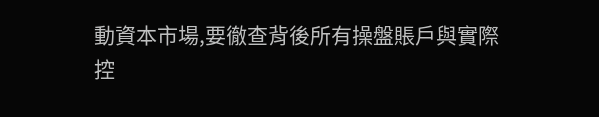動資本市場,要徹查背後所有操盤賬戶與實際控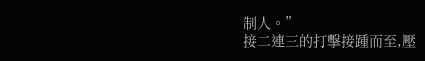制人。”
接二連三的打擊接踵而至,壓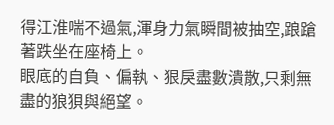得江淮喘不過氣,渾身力氣瞬間被抽空,踉蹌著跌坐在座椅上。
眼底的自負、偏執、狠戾盡數潰散,只剩無盡的狼狽與絕望。